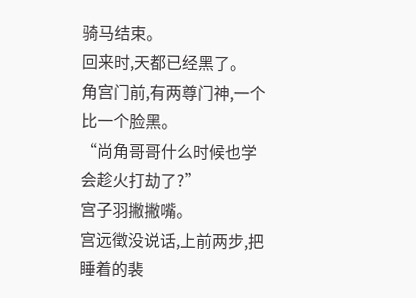骑马结束。
回来时,天都已经黑了。
角宫门前,有两尊门神,一个比一个脸黑。
“尚角哥哥什么时候也学会趁火打劫了?”
宫子羽撇撇嘴。
宫远徵没说话,上前两步,把睡着的裴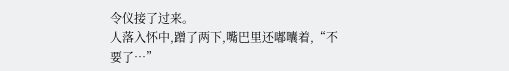令仪接了过来。
人落入怀中,蹭了两下,嘴巴里还嘟囔着,“不要了…”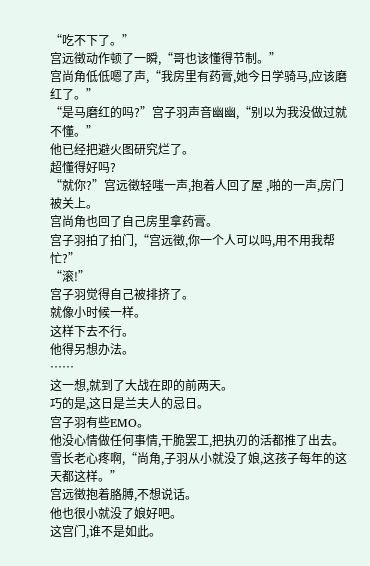“吃不下了。”
宫远徵动作顿了一瞬,“哥也该懂得节制。”
宫尚角低低嗯了声,“我房里有药膏,她今日学骑马,应该磨红了。”
“是马磨红的吗?”宫子羽声音幽幽,“别以为我没做过就不懂。”
他已经把避火图研究烂了。
超懂得好吗?
“就你?”宫远徵轻嗤一声,抱着人回了屋 ,啪的一声,房门被关上。
宫尚角也回了自己房里拿药膏。
宫子羽拍了拍门,“宫远徵,你一个人可以吗,用不用我帮忙?”
“滚!”
宫子羽觉得自己被排挤了。
就像小时候一样。
这样下去不行。
他得另想办法。
……
这一想,就到了大战在即的前两天。
巧的是,这日是兰夫人的忌日。
宫子羽有些EMO。
他没心情做任何事情,干脆罢工,把执刃的活都推了出去。
雪长老心疼啊,“尚角,子羽从小就没了娘,这孩子每年的这天都这样。”
宫远徵抱着胳膊,不想说话。
他也很小就没了娘好吧。
这宫门,谁不是如此。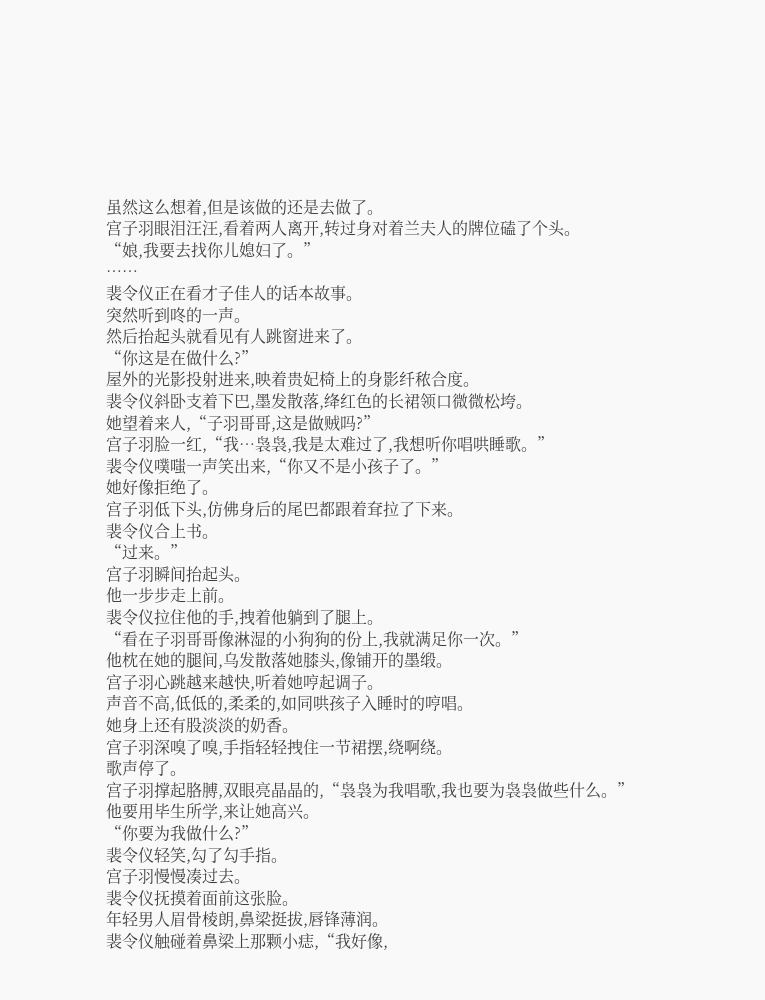虽然这么想着,但是该做的还是去做了。
宫子羽眼泪汪汪,看着两人离开,转过身对着兰夫人的牌位磕了个头。
“娘,我要去找你儿媳妇了。”
……
裴令仪正在看才子佳人的话本故事。
突然听到咚的一声。
然后抬起头就看见有人跳窗进来了。
“你这是在做什么?”
屋外的光影投射进来,映着贵妃椅上的身影纤秾合度。
裴令仪斜卧支着下巴,墨发散落,绛红色的长裙领口微微松垮。
她望着来人,“子羽哥哥,这是做贼吗?”
宫子羽脸一红,“我…袅袅,我是太难过了,我想听你唱哄睡歌。”
裴令仪噗嗤一声笑出来,“你又不是小孩子了。”
她好像拒绝了。
宫子羽低下头,仿佛身后的尾巴都跟着耷拉了下来。
裴令仪合上书。
“过来。”
宫子羽瞬间抬起头。
他一步步走上前。
裴令仪拉住他的手,拽着他躺到了腿上。
“看在子羽哥哥像淋湿的小狗狗的份上,我就满足你一次。”
他枕在她的腿间,乌发散落她膝头,像铺开的墨缎。
宫子羽心跳越来越快,听着她哼起调子。
声音不高,低低的,柔柔的,如同哄孩子入睡时的哼唱。
她身上还有股淡淡的奶香。
宫子羽深嗅了嗅,手指轻轻拽住一节裙摆,绕啊绕。
歌声停了。
宫子羽撑起胳膊,双眼亮晶晶的,“袅袅为我唱歌,我也要为袅袅做些什么。”
他要用毕生所学,来让她高兴。
“你要为我做什么?”
裴令仪轻笑,勾了勾手指。
宫子羽慢慢凑过去。
裴令仪抚摸着面前这张脸。
年轻男人眉骨棱朗,鼻梁挺拔,唇锋薄润。
裴令仪触碰着鼻梁上那颗小痣,“我好像,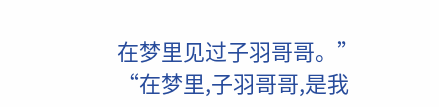在梦里见过子羽哥哥。”
“在梦里,子羽哥哥,是我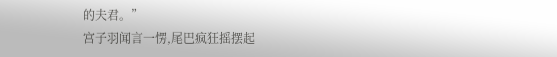的夫君。”
宫子羽闻言一愣,尾巴疯狂摇摆起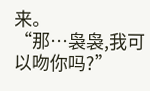来。
“那…袅袅,我可以吻你吗?”